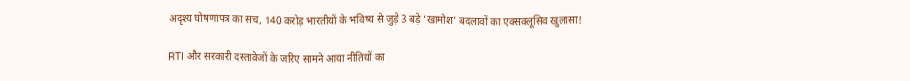अदृश्य घोषणापत्र का सच, 140 करोड़ भारतीयों के भविष्य से जुड़े 3 बड़े ‘खामोश’ बदलावों का एक्सक्लूसिव खुलासा!

RTI और सरकारी दस्तावेजों के जरिए सामने आया नीतियों का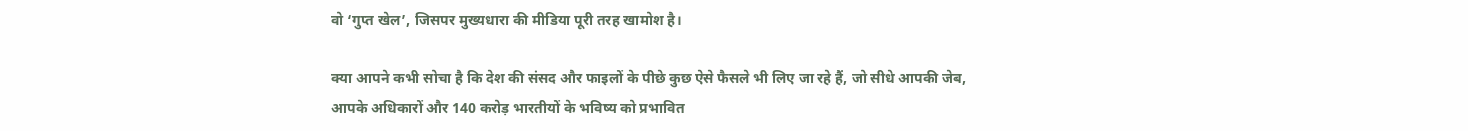वो ‘गुप्त खेल’, जिसपर मुख्यधारा की मीडिया पूरी तरह खामोश है।

क्या आपने कभी सोचा है कि देश की संसद और फाइलों के पीछे कुछ ऐसे फैसले भी लिए जा रहे हैं, जो सीधे आपकी जेब, आपके अधिकारों और 140 करोड़ भारतीयों के भविष्य को प्रभावित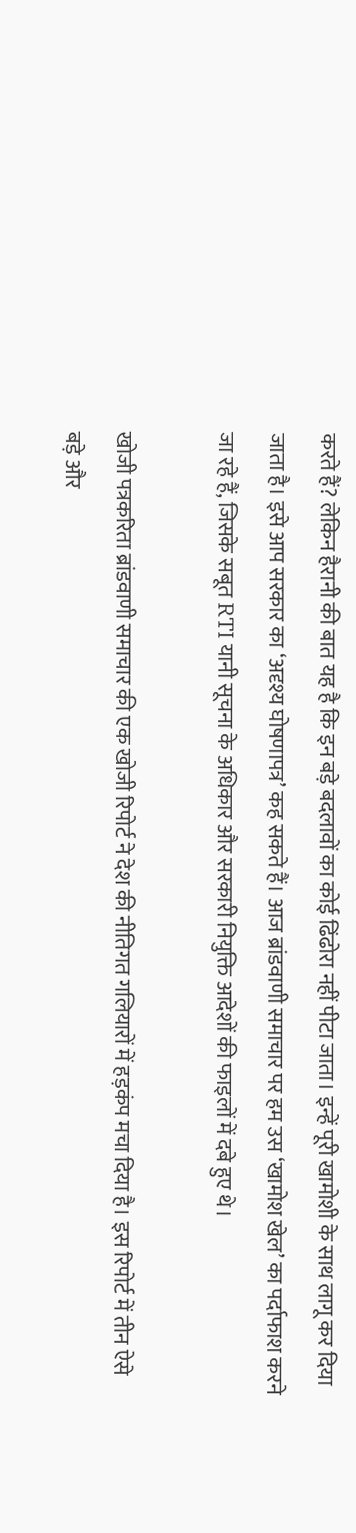करते हैं? लेकिन हैरानी की बात यह है कि इन बड़े बदलावों का कोई ढिंढोरा नहीं पीटा जाता। इन्हें पूरी खामोशी के साथ लागू कर दिया जाता है। इसे आप सरकार का ‘अदृश्य घोषणापत्र’ कह सकते हैं। आज ब्रांडवाणी समाचार पर हम उस ‘खामोश खेल’ का पर्दाफाश करने जा रहे हैं, जिसके सबूत RTI यानी सूचना के अधिकार और सरकारी नियुक्ति आदेशों की फाइलों में दबे हुए थे।

खोजी पत्रकरिता ब्रांडवाणी समाचार की एक खोजी रिपोर्ट ने देश की नीतिगत गलियारों में हड़कंप मचा दिया है। इस रिपोर्ट में तीन ऐसे बड़े और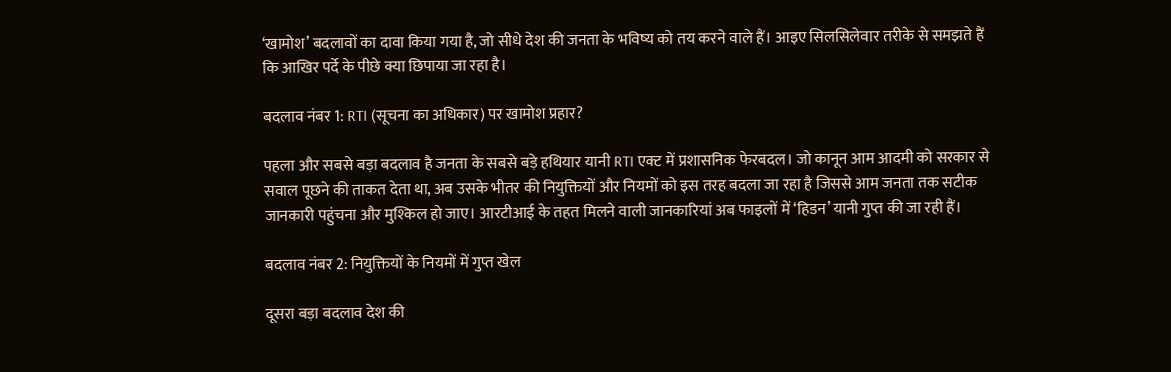‘खामोश’ बदलावों का दावा किया गया है, जो सीधे देश की जनता के भविष्य को तय करने वाले हैं। आइए सिलसिलेवार तरीके से समझते हैं कि आखिर पर्दे के पीछे क्या छिपाया जा रहा है।

बदलाव नंबर 1: RTI (सूचना का अधिकार) पर खामोश प्रहार?

पहला और सबसे बड़ा बदलाव है जनता के सबसे बड़े हथियार यानी RTI एक्ट में प्रशासनिक फेरबदल। जो कानून आम आदमी को सरकार से सवाल पूछने की ताकत देता था, अब उसके भीतर की नियुक्तियों और नियमों को इस तरह बदला जा रहा है जिससे आम जनता तक सटीक जानकारी पहुंचना और मुश्किल हो जाए। आरटीआई के तहत मिलने वाली जानकारियां अब फाइलों में ‘हिडन’ यानी गुप्त की जा रही हैं।

बदलाव नंबर 2: नियुक्तियों के नियमों में गुप्त खेल

दूसरा बड़ा बदलाव देश की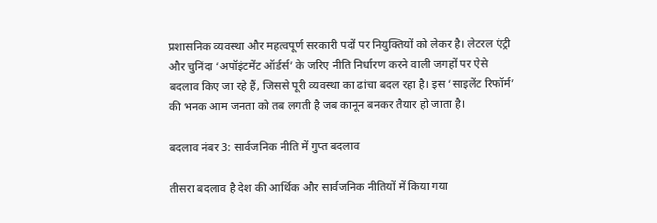प्रशासनिक व्यवस्था और महत्वपूर्ण सरकारी पदों पर नियुक्तियों को लेकर है। लेटरल एंट्री और चुनिंदा ‘अपॉइंटमेंट ऑर्डर्स’ के जरिए नीति निर्धारण करने वाली जगहों पर ऐसे बदलाव किए जा रहे हैं, जिससे पूरी व्यवस्था का ढांचा बदल रहा है। इस ‘साइलेंट रिफॉर्म’ की भनक आम जनता को तब लगती है जब कानून बनकर तैयार हो जाता है।

बदलाव नंबर 3: सार्वजनिक नीति में गुप्त बदलाव

तीसरा बदलाव है देश की आर्थिक और सार्वजनिक नीतियों में किया गया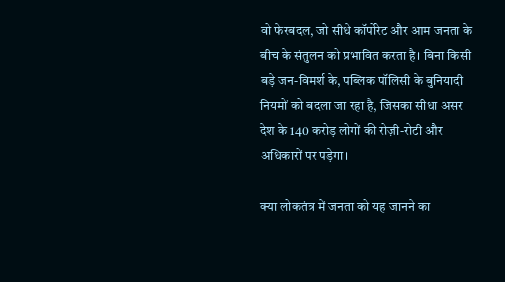वो फेरबदल, जो सीधे कॉर्पोरेट और आम जनता के बीच के संतुलन को प्रभावित करता है। बिना किसी बड़े जन-विमर्श के, पब्लिक पॉलिसी के बुनियादी नियमों को बदला जा रहा है, जिसका सीधा असर देश के 140 करोड़ लोगों की रोज़ी-रोटी और अधिकारों पर पड़ेगा।

क्या लोकतंत्र में जनता को यह जानने का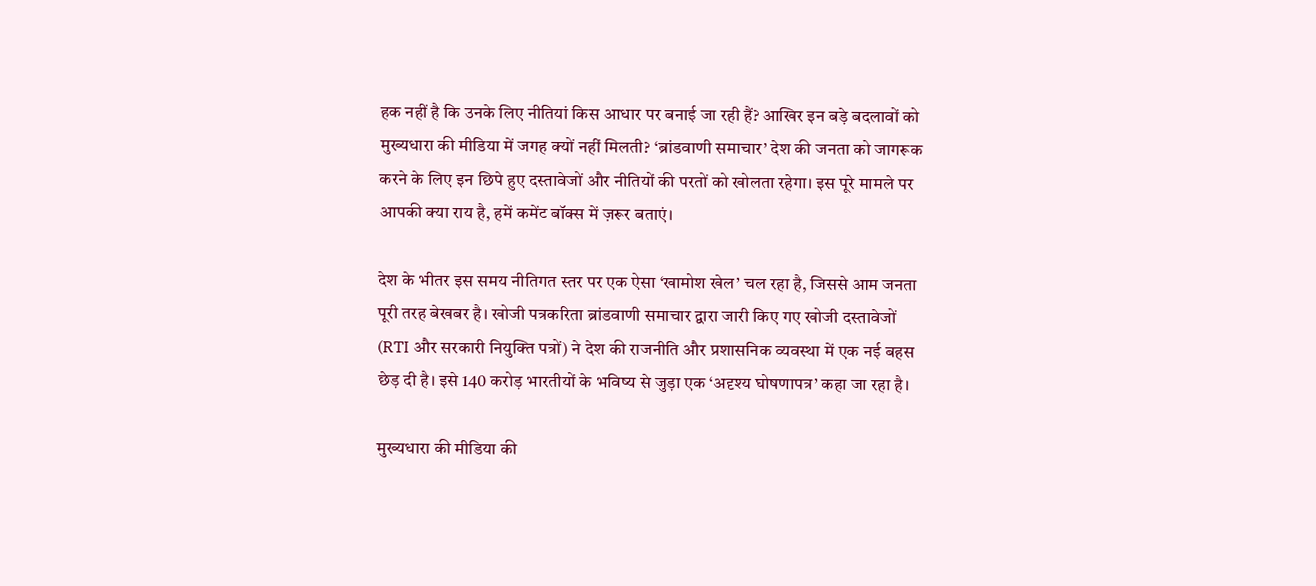हक नहीं है कि उनके लिए नीतियां किस आधार पर बनाई जा रही हैं? आखिर इन बड़े बदलावों को मुख्यधारा की मीडिया में जगह क्यों नहीं मिलती? ‘ब्रांडवाणी समाचार’ देश की जनता को जागरूक करने के लिए इन छिपे हुए दस्तावेजों और नीतियों की परतों को खोलता रहेगा। इस पूरे मामले पर आपकी क्या राय है, हमें कमेंट बॉक्स में ज़रूर बताएं।

देश के भीतर इस समय नीतिगत स्तर पर एक ऐसा ‘खामोश खेल’ चल रहा है, जिससे आम जनता पूरी तरह बेखबर है। खोजी पत्रकरिता ब्रांडवाणी समाचार द्वारा जारी किए गए खोजी दस्तावेजों (RTI और सरकारी नियुक्ति पत्रों) ने देश की राजनीति और प्रशासनिक व्यवस्था में एक नई बहस छेड़ दी है। इसे 140 करोड़ भारतीयों के भविष्य से जुड़ा एक ‘अदृश्य घोषणापत्र’ कहा जा रहा है।

मुख्यधारा की मीडिया की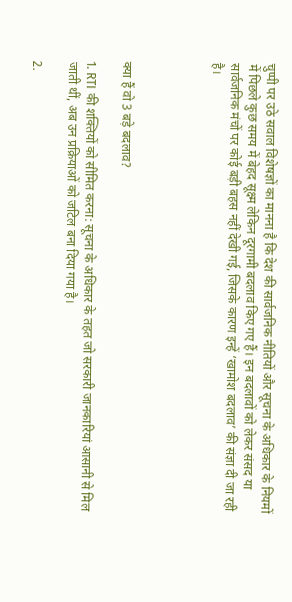चुप्पी पर उठे सवाल विशेषज्ञों का मानना है कि देश की सार्वजनिक नीतियों और सूचना के अधिकार के नियमों में पिछले कुछ समय में बेहद सूक्ष्म लेकिन दूरगामी बदलाव किए गए हैं। इन बदलावों को लेकर संसद या सार्वजनिक मंचों पर कोई बड़ी बहस नहीं देखी गई, जिसके कारण इन्हें ‘खामोश बदलाव’ की संज्ञा दी जा रही है।




क्या हैं वो 3 बड़े बदलाव?

1. RTI की शक्तियों को सीमित करना: सूचना के अधिकार के तहत जो सरकारी जानकारियां आसानी से मिल जाती थीं, अब उन प्रक्रियाओं को जटिल बना दिया गया है।

2.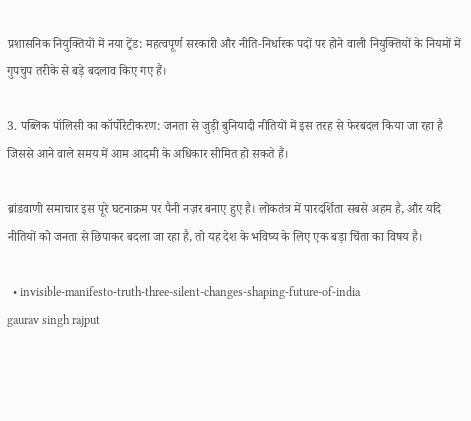प्रशासनिक नियुक्तियों में नया ट्रेंड: महत्वपूर्ण सरकारी और नीति-निर्धारक पदों पर होने वाली नियुक्तियों के नियमों में गुपचुप तरीके से बड़े बदलाव किए गए हैं।

3. पब्लिक पॉलिसी का कॉर्पोरेटीकरण: जनता से जुड़ी बुनियादी नीतियों में इस तरह से फेरबदल किया जा रहा है जिससे आने वाले समय में आम आदमी के अधिकार सीमित हो सकते हैं।

ब्रांडवाणी समाचार इस पूरे घटनाक्रम पर पैनी नज़र बनाए हुए है। लोकतंत्र में पारदर्शिता सबसे अहम है, और यदि नीतियों को जनता से छिपाकर बदला जा रहा है, तो यह देश के भविष्य के लिए एक बड़ा चिंता का विषय है।

  • invisible-manifesto-truth-three-silent-changes-shaping-future-of-india
gaurav singh rajput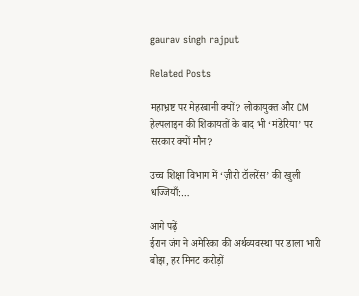gaurav singh rajput

Related Posts

महाभ्रष्ट पर मेहरबानी क्यों? लोकायुक्त और CM हेल्पलाइन की शिकायतों के बाद भी ‘मंडेरिया’ पर सरकार क्यों मौन?

उच्च शिक्षा विभाग में ‘ज़ीरो टॉलरेंस’ की खुली धज्जियाँ:…

आगे पढ़ें
ईरान जंग ने अमेरिका की अर्थव्यवस्था पर डाला भारी बोझ, हर मिनट करोड़ों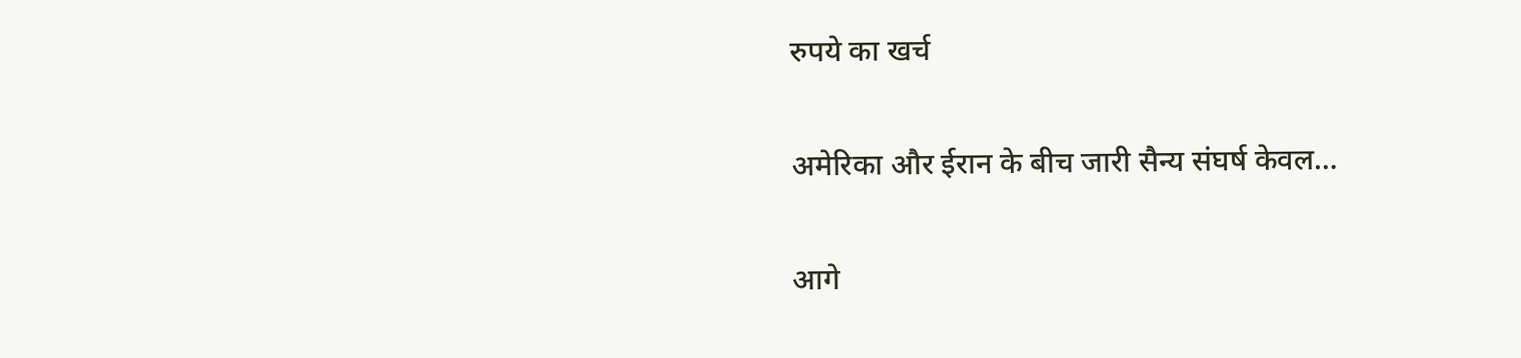रुपये का खर्च

अमेरिका और ईरान के बीच जारी सैन्य संघर्ष केवल…

आगे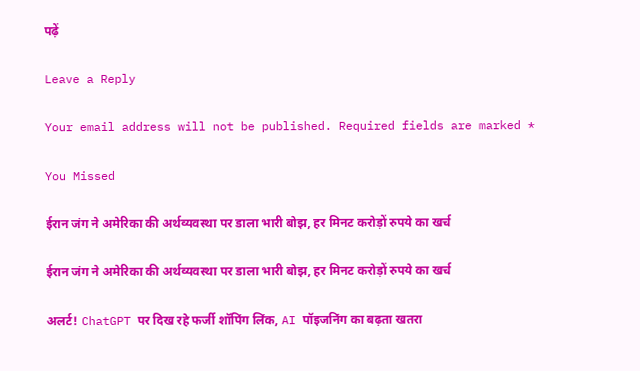पढ़ें

Leave a Reply

Your email address will not be published. Required fields are marked *

You Missed

ईरान जंग ने अमेरिका की अर्थव्यवस्था पर डाला भारी बोझ, हर मिनट करोड़ों रुपये का खर्च

ईरान जंग ने अमेरिका की अर्थव्यवस्था पर डाला भारी बोझ, हर मिनट करोड़ों रुपये का खर्च

अलर्ट! ChatGPT पर दिख रहे फर्जी शॉपिंग लिंक, AI पॉइजनिंग का बढ़ता खतरा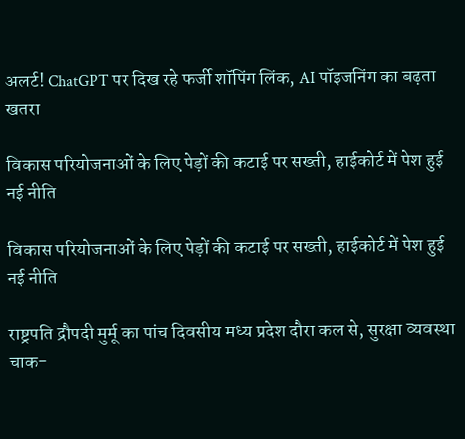अलर्ट! ChatGPT पर दिख रहे फर्जी शॉपिंग लिंक, AI पॉइजनिंग का बढ़ता खतरा

विकास परियोजनाओं के लिए पेड़ों की कटाई पर सख्ती, हाईकोर्ट में पेश हुई नई नीति

विकास परियोजनाओं के लिए पेड़ों की कटाई पर सख्ती, हाईकोर्ट में पेश हुई नई नीति

राष्ट्रपति द्रौपदी मुर्मू का पांच दिवसीय मध्य प्रदेश दौरा कल से, सुरक्षा व्यवस्था चाक-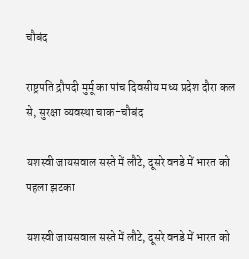चौबंद

राष्ट्रपति द्रौपदी मुर्मू का पांच दिवसीय मध्य प्रदेश दौरा कल से, सुरक्षा व्यवस्था चाक-चौबंद

यशस्वी जायसवाल सस्ते में लौटे, दूसरे वनडे में भारत को पहला झटका

यशस्वी जायसवाल सस्ते में लौटे, दूसरे वनडे में भारत को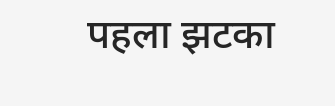पहला झटका